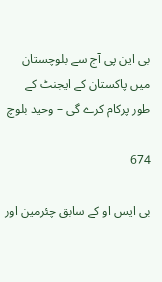بی این پی آج سے بلوچستان میں پاکستان کے ایجنٹ کے طور پرکام کرے گی – وحید بلوچ

674

بی ایس او کے سابق چئرمین اور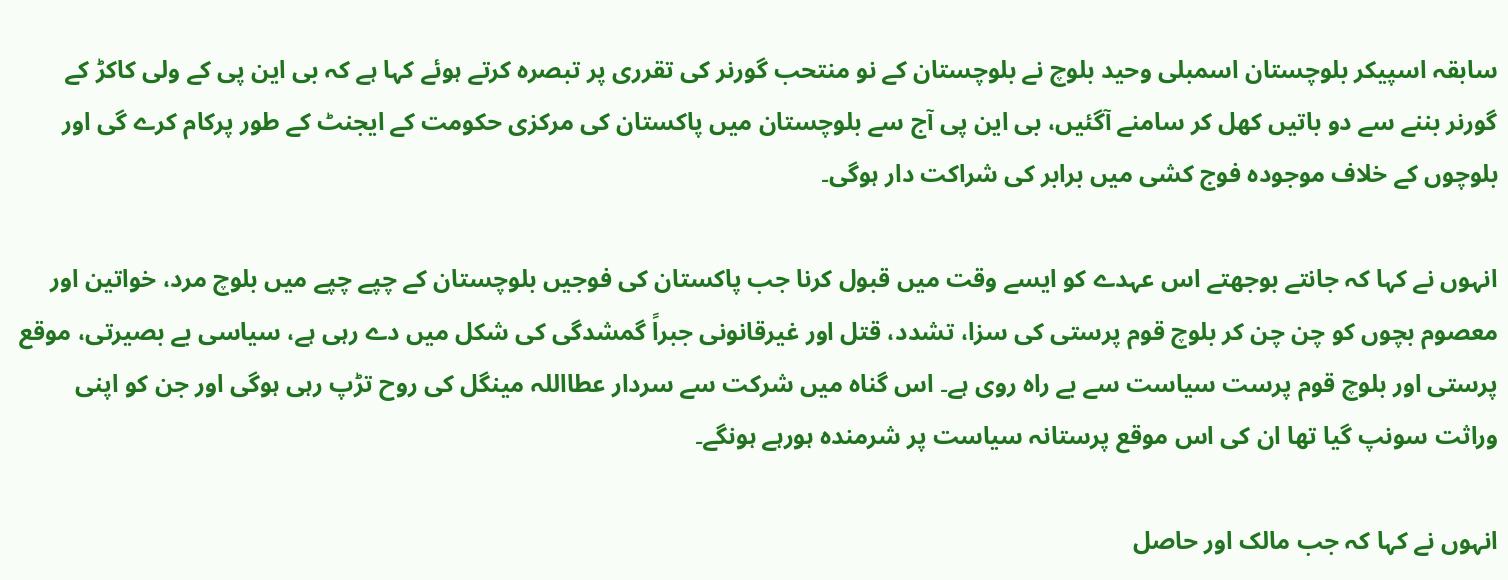سابقہ اسپیکر بلوچستان اسمبلی وحید بلوچ نے بلوچستان کے نو منتحب گورنر کی تقرری پر تبصرہ کرتے ہوئے کہا ہے کہ بی این پی کے ولی کاکڑ کے گورنر بننے سے دو باتیں کھل کر سامنے آگئیں، بی این پی آج سے بلوچستان میں پاکستان کی مرکزی حکومت کے ایجنٹ کے طور پرکام کرے گی اور بلوچوں کے خلاف موجودہ فوج کشی میں برابر کی شراکت دار ہوگی۔

انہوں نے کہا کہ جانتے بوجھتے اس عہدے کو ایسے وقت میں قبول کرنا جب پاکستان کی فوجیں بلوچستان کے چپے چپے میں بلوچ مرد، خواتین اور معصوم بچوں کو چن چن کر بلوچ قوم پرستی کی سزا، تشدد، قتل اور غیرقانونی جبراً گمشدگی کی شکل میں دے رہی ہے، سیاسی بے بصیرتی، موقع پرستی اور بلوچ قوم پرست سیاست سے بے راہ روی ہے۔ اس گناہ میں شرکت سے سردار عطااللہ مینگل کی روح تڑپ رہی ہوگی اور جن کو اپنی وراثت سونپ گیا تھا ان کی اس موقع پرستانہ سیاست پر شرمندہ ہورہے ہونگے۔

انہوں نے کہا کہ جب مالک اور حاصل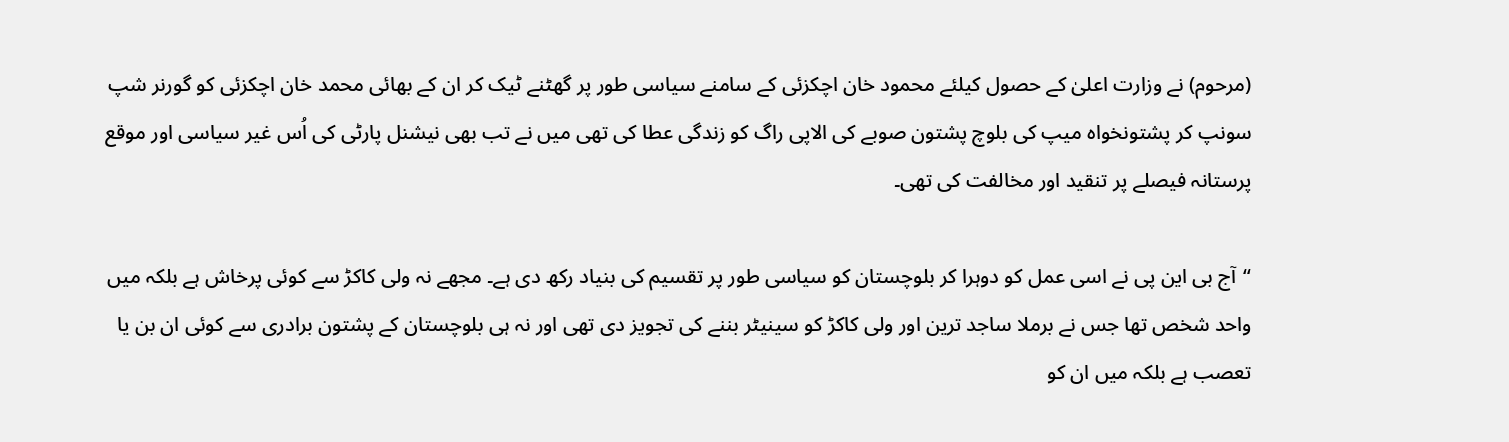(مرحوم) نے وزارت اعلیٰ کے حصول کیلئے محمود خان اچکزئی کے سامنے سیاسی طور پر گھٹنے ٹیک کر ان کے بھائی محمد خان اچکزئی کو گورنر شپ سونپ کر پشتونخواہ میپ کی بلوچ پشتون صوبے کی الاپی راگ کو زندگی عطا کی تھی میں نے تب بھی نیشنل پارٹی کی اُس غیر سیاسی اور موقع پرستانہ فیصلے پر تنقید اور مخالفت کی تھی۔

“آج بی این پی نے اسی عمل کو دوہرا کر بلوچستان کو سیاسی طور پر تقسیم کی بنیاد رکھ دی ہے۔ مجھے نہ ولی کاکڑ سے کوئی پرخاش ہے بلکہ میں واحد شخص تھا جس نے برملا ساجد ترین اور ولی کاکڑ کو سینیٹر بننے کی تجویز دی تھی اور نہ ہی بلوچستان کے پشتون برادری سے کوئی ان بن یا تعصب ہے بلکہ میں ان کو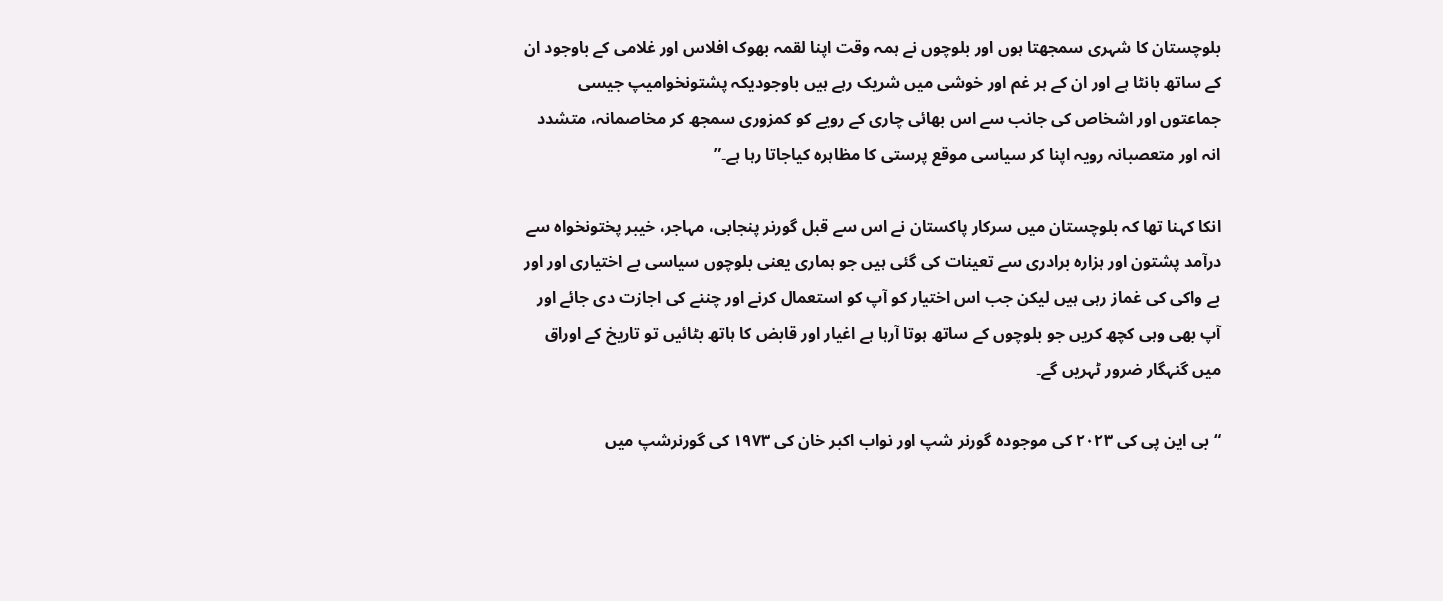بلوچستان کا شہری سمجھتا ہوں اور بلوچوں نے ہمہ وقت اپنا لقمہ بھوک افلاس اور غلامی کے باوجود ان کے ساتھ بانٹا ہے اور ان کے ہر غم اور خوشی میں شریک رہے ہیں باوجودیکہ پشتونخوامیپ جیسی جماعتوں اور اشخاص کی جانب سے اس بھائی چاری کے رویے کو کمزوری سمجھ کر مخاصمانہ، متشدد انہ اور متعصبانہ رویہ اپنا کر سیاسی موقع پرستی کا مظاہرہ کیاجاتا رہا ہے۔”

انکا کہنا تھا کہ بلوچستان میں سرکار پاکستان نے اس سے قبل گورنر پنجابی، مہاجر، خیبر پختونخواہ سے درآمد پشتون اور ہزارہ برادری سے تعینات کی گئی ہیں جو ہماری یعنی بلوچوں سیاسی بے اختیاری اور اور بے واکی کی غماز رہی ہیں لیکن جب اس اختیار کو آپ کو استعمال کرنے اور چننے کی اجازت دی جائے اور آپ بھی وہی کچھ کریں جو بلوچوں کے ساتھ ہوتا آرہا ہے اغیار اور قابض کا ہاتھ بٹائیں تو تاریخ کے اوراق میں گنہگار ضرور ٹہریں گے۔

“بی این پی کی ۲۰۲۳ کی موجودہ گورنر شپ اور نواب اکبر خان کی ۱۹۷۳ کی گورنرشپ میں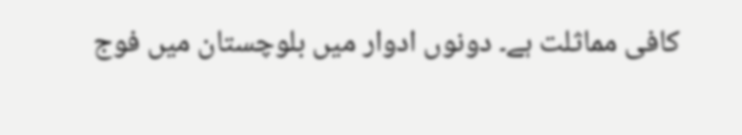کافی مماثلت ہے۔ دونوں ادوار میں بلوچستان میں فوج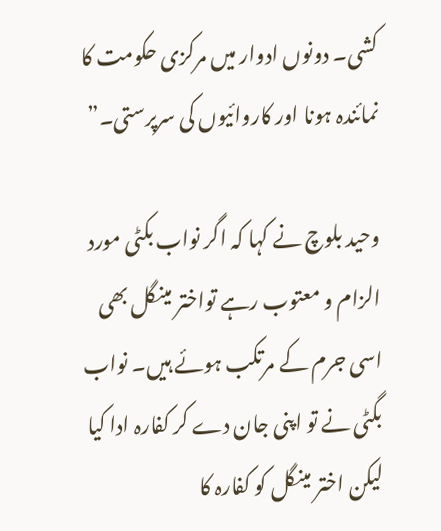کشی۔ دونوں ادوار میں مرکزی حکومت کا نمائندہ ہونا اور کاروائیوں کی سرپرستی۔”

وحید بلوچ نے کہا کہ اگر نواب بکٹی مورد الزام و معتوب رہے تواختر مینگل بھی اسی جرم کے مرتکب ہوئے ہیں۔ نواب بگٹی نے تو اپنی جان دے کر کفارہ ادا کیا لیکن اختر مینگل کو کفارہ کا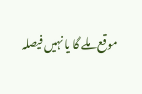موقع ملے گا یا نہیں فیصلہ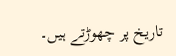تاریخ پر چھوڑتے ہیں۔